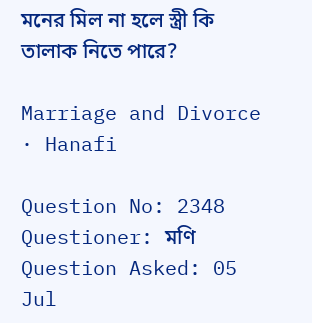মনের মিল না হলে স্ত্রী কি তালাক নিতে পারে?

Marriage and Divorce · Hanafi

Question No: 2348
Questioner: মণি
Question Asked: 05 Jul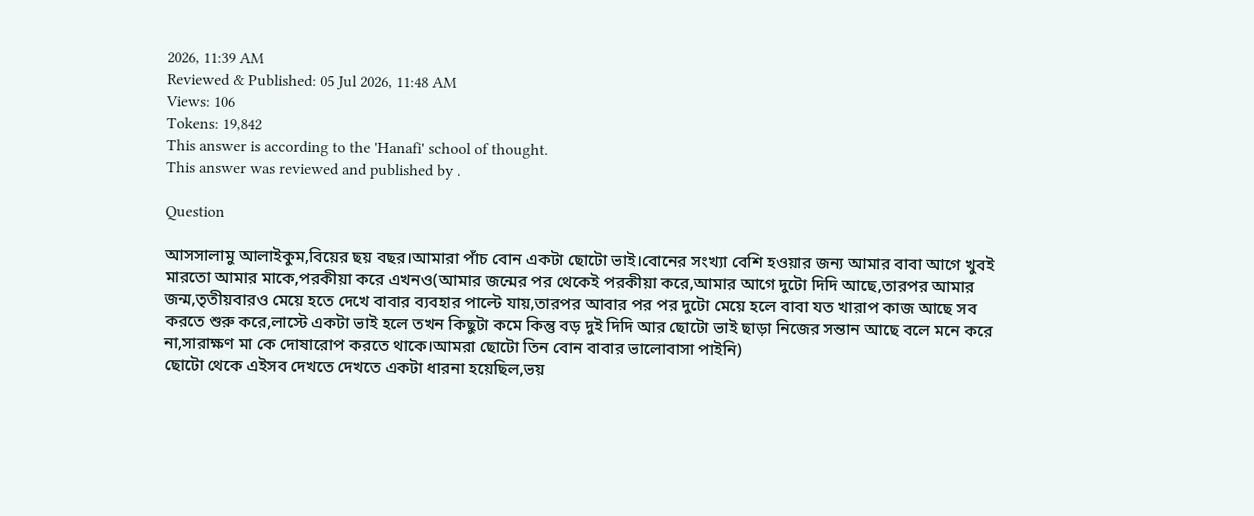2026, 11:39 AM
Reviewed & Published: 05 Jul 2026, 11:48 AM
Views: 106
Tokens: 19,842
This answer is according to the 'Hanafi' school of thought.
This answer was reviewed and published by .

Question

আসসালামু আলাইকুম,বিয়ের ছয় বছর।আমারা পাঁচ বোন একটা ছোটো ভাই।বোনের সংখ্যা বেশি হওয়ার জন্য আমার বাবা আগে খুবই মারতো আমার মাকে,পরকীয়া করে এখনও(আমার জন্মের পর থেকেই পরকীয়া করে,আমার আগে দুটো দিদি আছে,তারপর আমার জন্ম,তৃতীয়বারও মেয়ে হতে দেখে বাবার ব্যবহার পাল্টে যায়,তারপর আবার পর পর দুটো মেয়ে হলে বাবা যত খারাপ কাজ আছে সব করতে শুরু করে,লাস্টে একটা ভাই হলে তখন কিছুটা কমে কিন্তু বড় দুই দিদি আর ছোটো ভাই ছাড়া নিজের সন্তান আছে বলে মনে করে না,সারাক্ষণ মা কে দোষারোপ করতে থাকে।আমরা ছোটো তিন বোন বাবার ভালোবাসা পাইনি)
ছোটো থেকে এইসব দেখতে দেখতে একটা ধারনা হয়েছিল,ভয়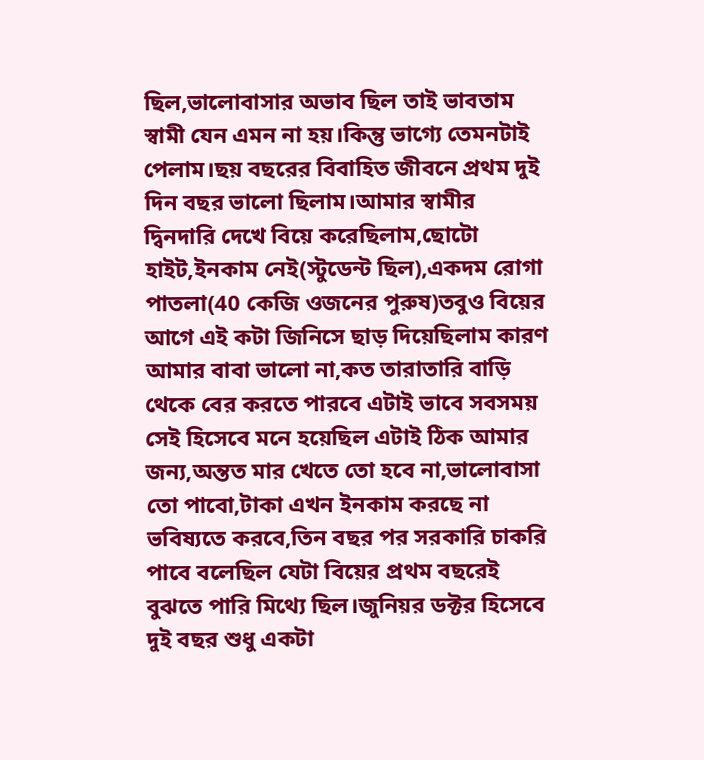ছিল,ভালোবাসার অভাব ছিল তাই ভাবতাম স্বামী যেন এমন না হয়।কিন্তু ভাগ্যে তেমনটাই পেলাম।ছয় বছরের বিবাহিত জীবনে প্রথম দুই দিন বছর ভালো ছিলাম।আমার স্বামীর দ্বিনদারি দেখে বিয়ে করেছিলাম,ছোটো হাইট,ইনকাম নেই(স্টুডেন্ট ছিল),একদম রোগা পাতলা(40 কেজি ওজনের পুরুষ)তবুও বিয়ের আগে এই কটা জিনিসে ছাড় দিয়েছিলাম কারণ আমার বাবা ভালো না,কত তারাতারি বাড়ি থেকে বের করতে পারবে এটাই ভাবে সবসময় সেই হিসেবে মনে হয়েছিল এটাই ঠিক আমার জন্য,অন্তত মার খেতে তো হবে না,ভালোবাসা তো পাবো,টাকা এখন ইনকাম করছে না ভবিষ্যতে করবে,তিন বছর পর সরকারি চাকরি পাবে বলেছিল যেটা বিয়ের প্রথম বছরেই বুঝতে পারি মিথ্যে ছিল।জুনিয়র ডক্টর হিসেবে দুই বছর শুধু একটা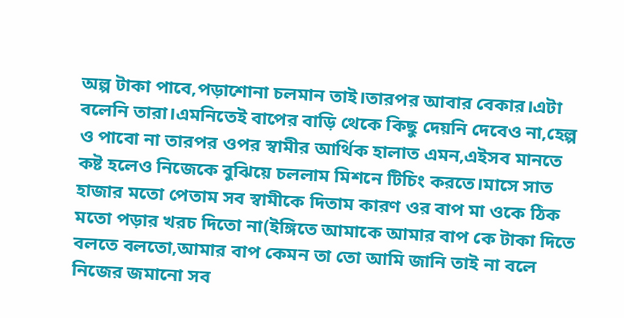অল্প টাকা পাবে,পড়াশোনা চলমান তাই।তারপর আবার বেকার।এটা বলেনি তারা।এমনিতেই বাপের বাড়ি থেকে কিছু দেয়নি দেবেও না,হেল্প ও পাবো না তারপর ওপর স্বামীর আর্থিক হালাত এমন,এইসব মানতে কষ্ট হলেও নিজেকে বুঝিয়ে চললাম মিশনে টিচিং করতে।মাসে সাত হাজার মতো পেতাম সব স্বামীকে দিতাম কারণ ওর বাপ মা ওকে ঠিক মতো পড়ার খরচ দিতো না(ইঙ্গিতে আমাকে আমার বাপ কে টাকা দিতে বলতে বলতো,আমার বাপ কেমন তা তো আমি জানি তাই না বলে নিজের জমানো সব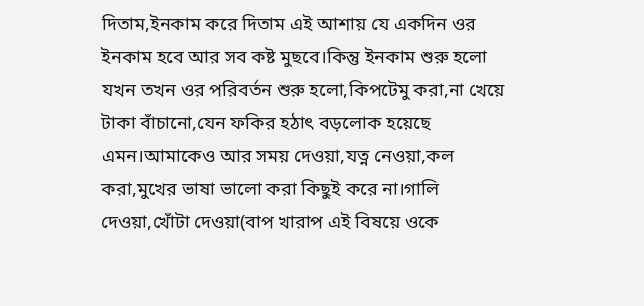দিতাম,ইনকাম করে দিতাম এই আশায় যে একদিন ওর ইনকাম হবে আর সব কষ্ট মুছবে।কিন্তু ইনকাম শুরু হলো যখন তখন ওর পরিবর্তন শুরু হলো,কিপটেমু করা,না খেয়ে টাকা বাঁচানো,যেন ফকির হঠাৎ বড়লোক হয়েছে এমন।আমাকেও আর সময় দেওয়া,যত্ন নেওয়া,কল করা,মুখের ভাষা ভালো করা কিছুই করে না।গালি দেওয়া,খোঁটা দেওয়া(বাপ খারাপ এই বিষয়ে ওকে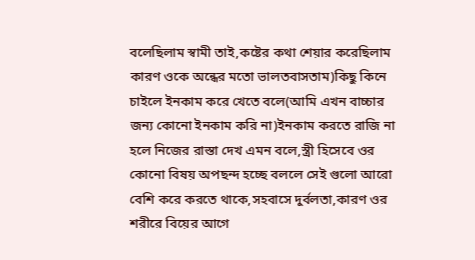বলেছিলাম স্বামী তাই,কষ্টের কথা শেয়ার করেছিলাম কারণ ওকে অন্ধের মতো ভালতবাসতাম)কিছু কিনে চাইলে ইনকাম করে খেতে বলে(আমি এখন বাচ্চার জন্য কোনো ইনকাম করি না)ইনকাম করতে রাজি না হলে নিজের রাস্তা দেখ এমন বলে,স্ত্রী হিসেবে ওর কোনো বিষয় অপছন্দ হচ্ছে বললে সেই গুলো আরো বেশি করে করতে থাকে,সহবাসে দুর্বলতা,কারণ ওর শরীরে বিয়ের আগে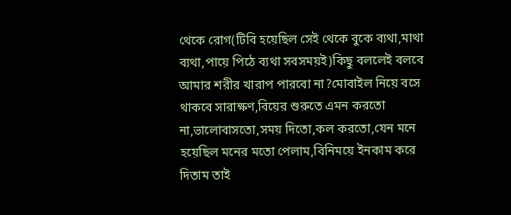থেকে রোগ(টিবি হয়েছিল সেই থেকে বুকে ব্যথা,মাথা ব্যথা,পায়ে পিঠে ব্যথা সবসময়ই)কিছু বললেই বলবে আমার শরীর খারাপ পারবো না?মোবাইল নিয়ে বসে থাকবে সারাক্ষণ,বিয়ের শুরুতে এমন করতো না,ভালোবাসতো,সময় দিতো,কল করতো,যেন মনে হয়েছিল মনের মতো পেলাম,বিনিময়ে ইনকাম করে দিতাম তাই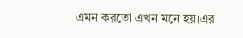এমন করতো এখন মনে হয়।এর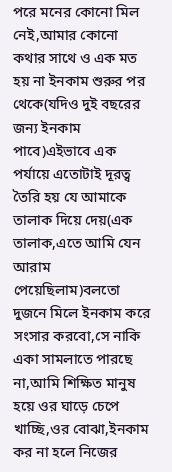পরে মনের কোনো মিল নেই,আমার কোনো কথার সাথে ও এক মত হয় না ইনকাম শুরুর পর থেকে(যদিও দুই বছরের জন্য ইনকাম পাবে)এইভাবে এক পর্যায়ে এতোটাই দূরত্ব তৈরি হয় যে আমাকে তালাক দিয়ে দেয়(এক তালাক,এতে আমি যেন আরাম পেয়েছিলাম)বলতো দুজনে মিলে ইনকাম করে সংসার করবো,সে নাকি একা সামলাতে পারছে না,আমি শিক্ষিত মানুষ হয়ে ওর ঘাড়ে চেপে খাচ্ছি,ওর বোঝা,ইনকাম কর না হলে নিজের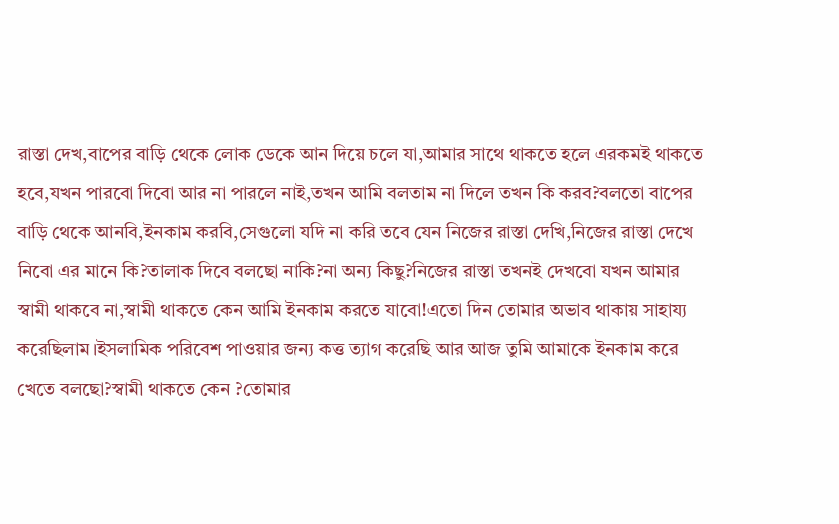রাস্তা দেখ,বাপের বাড়ি থেকে লোক ডেকে আন দিয়ে চলে যা,আমার সাথে থাকতে হলে এরকমই থাকতে হবে,যখন পারবো দিবো আর না পারলে নাই,তখন আমি বলতাম না দিলে তখন কি করব?বলতো বাপের বাড়ি থেকে আনবি,ইনকাম করবি,সেগুলো যদি না করি তবে যেন নিজের রাস্তা দেখি,নিজের রাস্তা দেখে নিবো এর মানে কি?তালাক দিবে বলছো নাকি?না অন্য কিছু?নিজের রাস্তা তখনই দেখবো যখন আমার স্বামী থাকবে না,স্বামী থাকতে কেন আমি ইনকাম করতে যাবো!এতো দিন তোমার অভাব থাকায় সাহায্য করেছিলাম।ইসলামিক পরিবেশ পাওয়ার জন্য কত্ত ত্যাগ করেছি আর আজ তুমি আমাকে ইনকাম করে খেতে বলছো?স্বামী থাকতে কেন ?তোমার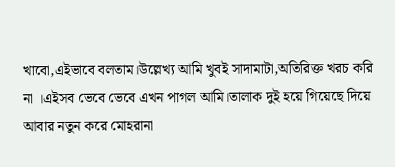খাবো,এইভাবে বলতাম।উল্লেখ্য আমি খুবই সাদামাটা,অতিরিক্ত খরচ করি না ।এইসব ভেবে ভেবে এখন পাগল আমি।তালাক দুই হয়ে গিয়েছে দিয়ে আবার নতুন করে মোহরানা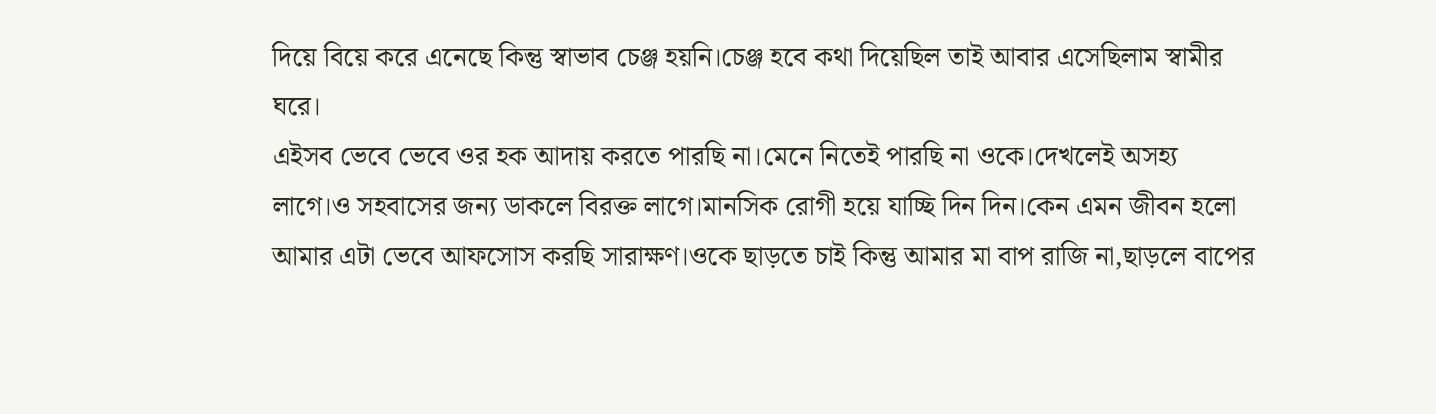দিয়ে বিয়ে করে এনেছে কিন্তু স্বাভাব চেঞ্জ হয়নি।চেঞ্জ হবে কথা দিয়েছিল তাই আবার এসেছিলাম স্বামীর ঘরে।
এইসব ভেবে ভেবে ওর হক আদায় করতে পারছি না।মেনে নিতেই পারছি না ওকে।দেখলেই অসহ্য লাগে।ও সহবাসের জন্য ডাকলে বিরক্ত লাগে।মানসিক রোগী হয়ে যাচ্ছি দিন দিন।কেন এমন জীবন হলো আমার এটা ভেবে আফসোস করছি সারাক্ষণ।ওকে ছাড়তে চাই কিন্তু আমার মা বাপ রাজি না,ছাড়লে বাপের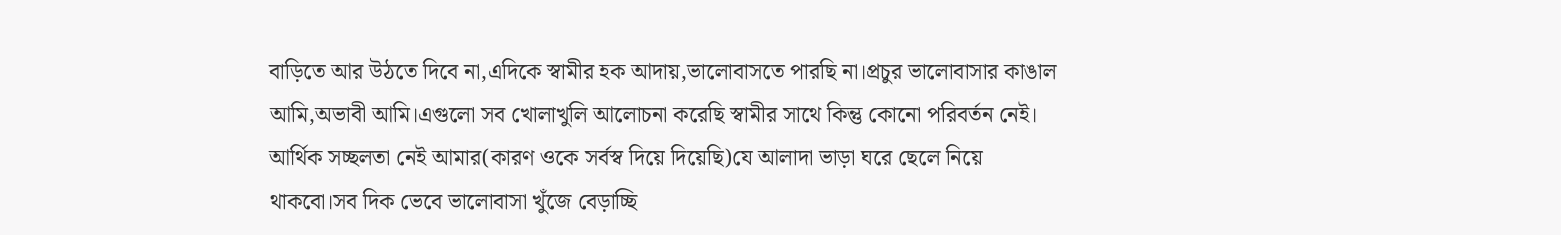বাড়িতে আর উঠতে দিবে না,এদিকে স্বামীর হক আদায়,ভালোবাসতে পারছি না।প্রচুর ভালোবাসার কাঙাল আমি,অভাবী আমি।এগুলো সব খোলাখুলি আলোচনা করেছি স্বামীর সাথে কিন্তু কোনো পরিবর্তন নেই।
আর্থিক সচ্ছলতা নেই আমার(কারণ ওকে সর্বস্ব দিয়ে দিয়েছি)যে আলাদা ভাড়া ঘরে ছেলে নিয়ে থাকবো।সব দিক ভেবে ভালোবাসা খুঁজে বেড়াচ্ছি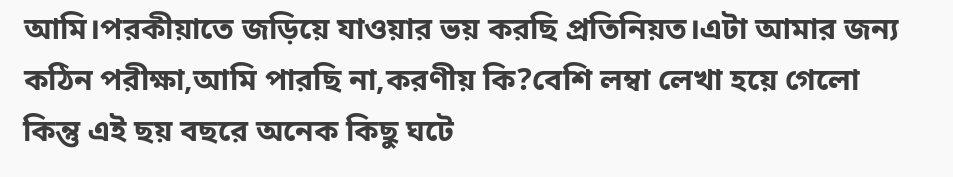আমি।পরকীয়াতে জড়িয়ে যাওয়ার ভয় করছি প্রতিনিয়ত।এটা আমার জন্য কঠিন পরীক্ষা,আমি পারছি না,করণীয় কি?বেশি লম্বা লেখা হয়ে গেলো কিন্তু এই ছয় বছরে অনেক কিছু ঘটে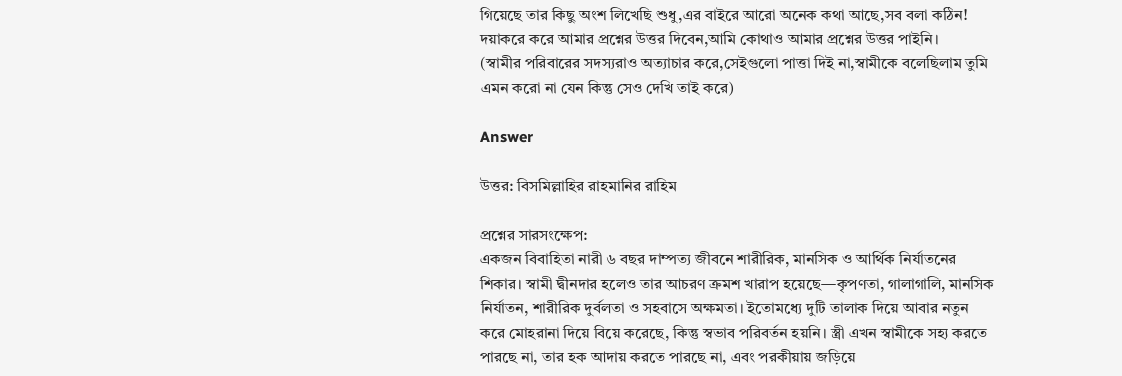গিয়েছে তার কিছু অংশ লিখেছি শুধু,এর বাইরে আরো অনেক কথা আছে,সব বলা কঠিন!
দয়াকরে করে আমার প্রশ্নের উত্তর দিবেন,আমি কোথাও আমার প্রশ্নের উত্তর পাইনি।
(স্বামীর পরিবারের সদস্যরাও অত্যাচার করে,সেইগুলো পাত্তা দিই না,স্বামীকে বলেছিলাম তুমি এমন করো না যেন কিন্তু সেও দেখি তাই করে)

Answer

উত্তর: বিসমিল্লাহির রাহমানির রাহিম

প্রশ্নের সারসংক্ষেপ:
একজন বিবাহিতা নারী ৬ বছর দাম্পত্য জীবনে শারীরিক, মানসিক ও আর্থিক নির্যাতনের শিকার। স্বামী দ্বীনদার হলেও তার আচরণ ক্রমশ খারাপ হয়েছে—কৃপণতা, গালাগালি, মানসিক নির্যাতন, শারীরিক দুর্বলতা ও সহবাসে অক্ষমতা। ইতোমধ্যে দুটি তালাক দিয়ে আবার নতুন করে মোহরানা দিয়ে বিয়ে করেছে, কিন্তু স্বভাব পরিবর্তন হয়নি। স্ত্রী এখন স্বামীকে সহ্য করতে পারছে না, তার হক আদায় করতে পারছে না, এবং পরকীয়ায় জড়িয়ে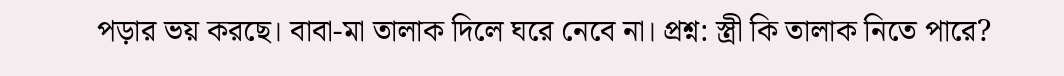পড়ার ভয় করছে। বাবা-মা তালাক দিলে ঘরে নেবে না। প্রশ্ন: স্ত্রী কি তালাক নিতে পারে?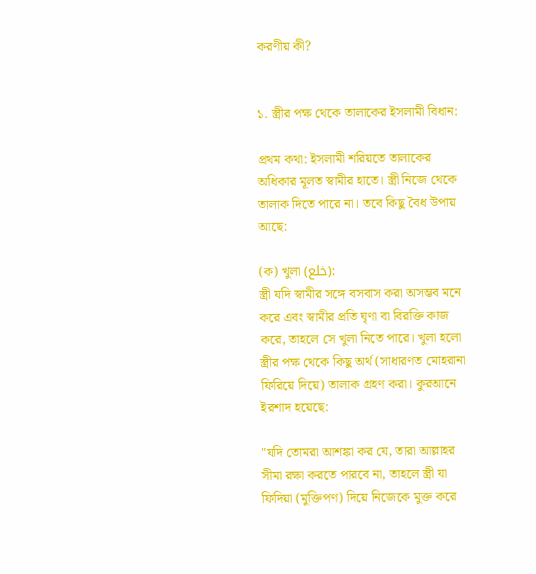করণীয় কী?


১. স্ত্রীর পক্ষ থেকে তালাকের ইসলামী বিধান:

প্রথম কথা: ইসলামী শরিয়তে তালাকের অধিকার মূলত স্বামীর হাতে। স্ত্রী নিজে থেকে তালাক দিতে পারে না। তবে কিছু বৈধ উপায় আছে:

(ক) খুলা (خلع):
স্ত্রী যদি স্বামীর সঙ্গে বসবাস করা অসম্ভব মনে করে এবং স্বামীর প্রতি ঘৃণা বা বিরক্তি কাজ করে, তাহলে সে খুলা নিতে পারে। খুলা হলো স্ত্রীর পক্ষ থেকে কিছু অর্থ (সাধারণত মোহরানা ফিরিয়ে দিয়ে) তালাক গ্রহণ করা। কুরআনে ইরশাদ হয়েছে:

"যদি তোমরা আশঙ্কা কর যে, তারা আল্লাহর সীমা রক্ষা করতে পারবে না, তাহলে স্ত্রী যা ফিদিয়া (মুক্তিপণ) দিয়ে নিজেকে মুক্ত করে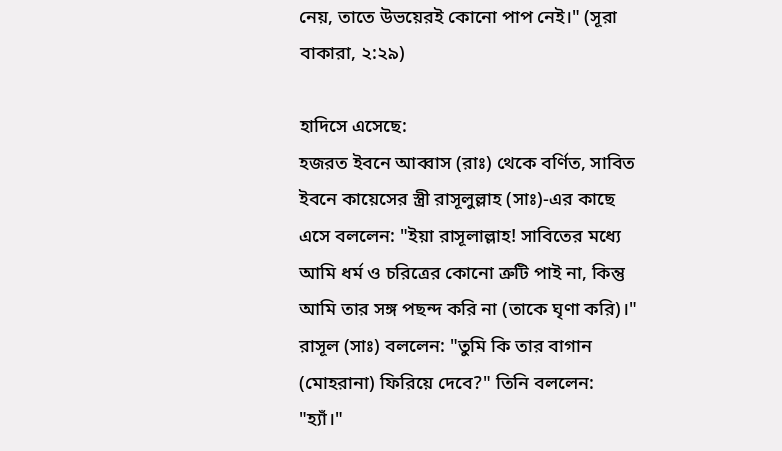নেয়, তাতে উভয়েরই কোনো পাপ নেই।" (সূরা বাকারা, ২:২৯)

হাদিসে এসেছে:
হজরত ইবনে আব্বাস (রাঃ) থেকে বর্ণিত, সাবিত ইবনে কায়েসের স্ত্রী রাসূলুল্লাহ (সাঃ)-এর কাছে এসে বললেন: "ইয়া রাসূলাল্লাহ! সাবিতের মধ্যে আমি ধর্ম ও চরিত্রের কোনো ত্রুটি পাই না, কিন্তু আমি তার সঙ্গ পছন্দ করি না (তাকে ঘৃণা করি)।" রাসূল (সাঃ) বললেন: "তুমি কি তার বাগান (মোহরানা) ফিরিয়ে দেবে?" তিনি বললেন: "হ্যাঁ।"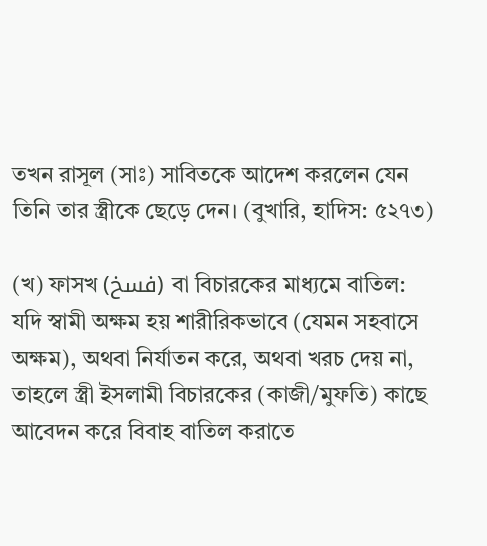তখন রাসূল (সাঃ) সাবিতকে আদেশ করলেন যেন তিনি তার স্ত্রীকে ছেড়ে দেন। (বুখারি, হাদিস: ৫২৭৩)

(খ) ফাসখ (فسخ) বা বিচারকের মাধ্যমে বাতিল:
যদি স্বামী অক্ষম হয় শারীরিকভাবে (যেমন সহবাসে অক্ষম), অথবা নির্যাতন করে, অথবা খরচ দেয় না, তাহলে স্ত্রী ইসলামী বিচারকের (কাজী/মুফতি) কাছে আবেদন করে বিবাহ বাতিল করাতে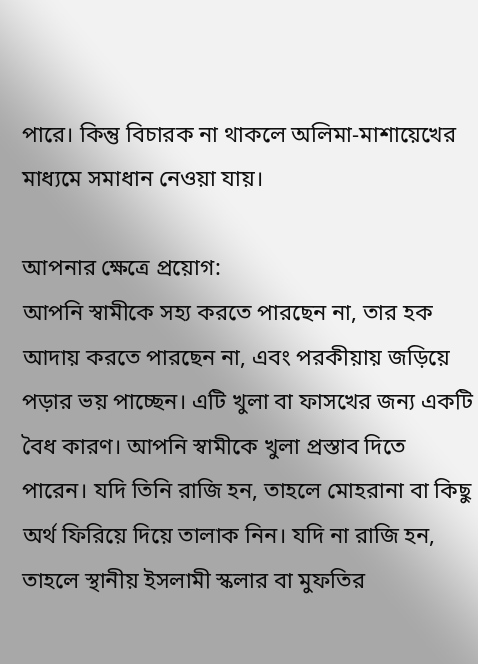পারে। কিন্তু বিচারক না থাকলে অলিমা-মাশায়েখের মাধ্যমে সমাধান নেওয়া যায়।

আপনার ক্ষেত্রে প্রয়োগ:
আপনি স্বামীকে সহ্য করতে পারছেন না, তার হক আদায় করতে পারছেন না, এবং পরকীয়ায় জড়িয়ে পড়ার ভয় পাচ্ছেন। এটি খুলা বা ফাসখের জন্য একটি বৈধ কারণ। আপনি স্বামীকে খুলা প্রস্তাব দিতে পারেন। যদি তিনি রাজি হন, তাহলে মোহরানা বা কিছু অর্থ ফিরিয়ে দিয়ে তালাক নিন। যদি না রাজি হন, তাহলে স্থানীয় ইসলামী স্কলার বা মুফতির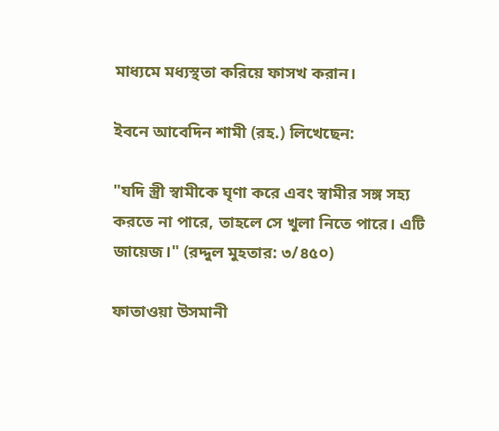মাধ্যমে মধ্যস্থতা করিয়ে ফাসখ করান।

ইবনে আবেদিন শামী (রহ.) লিখেছেন:

"যদি স্ত্রী স্বামীকে ঘৃণা করে এবং স্বামীর সঙ্গ সহ্য করতে না পারে, তাহলে সে খুলা নিতে পারে। এটি জায়েজ।" (রদ্দুল মুহতার: ৩/৪৫০)

ফাতাওয়া উসমানী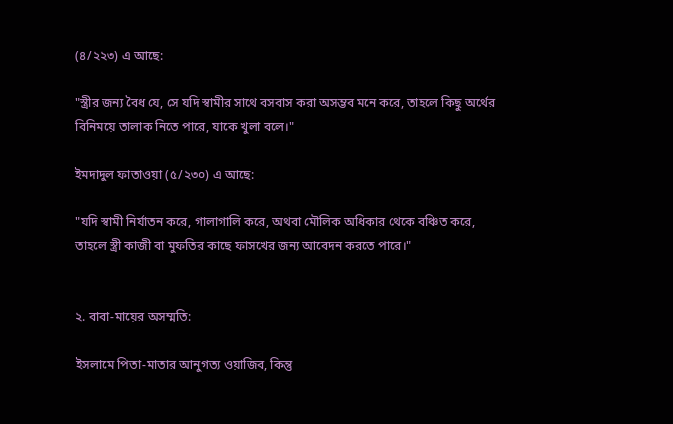(৪/২২৩) এ আছে:

"স্ত্রীর জন্য বৈধ যে, সে যদি স্বামীর সাথে বসবাস করা অসম্ভব মনে করে, তাহলে কিছু অর্থের বিনিময়ে তালাক নিতে পারে, যাকে খুলা বলে।"

ইমদাদুল ফাতাওয়া (৫/২৩০) এ আছে:

"যদি স্বামী নির্যাতন করে, গালাগালি করে, অথবা মৌলিক অধিকার থেকে বঞ্চিত করে, তাহলে স্ত্রী কাজী বা মুফতির কাছে ফাসখের জন্য আবেদন করতে পারে।"


২. বাবা-মায়ের অসম্মতি:

ইসলামে পিতা-মাতার আনুগত্য ওয়াজিব, কিন্তু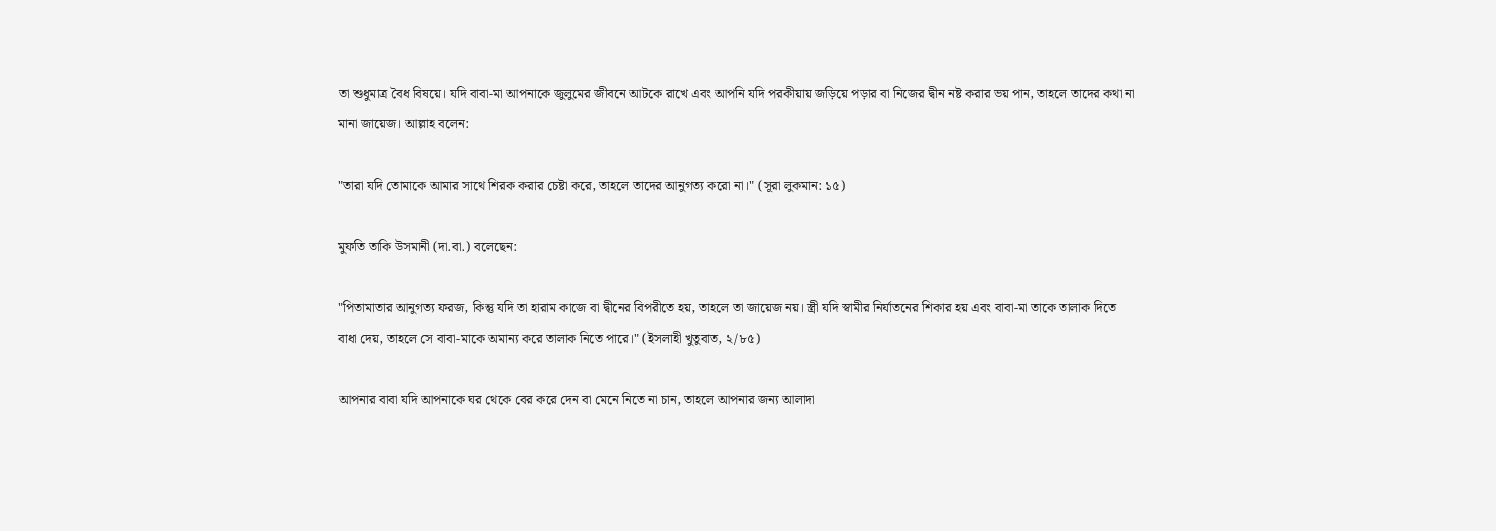তা শুধুমাত্র বৈধ বিষয়ে। যদি বাবা-মা আপনাকে জুলুমের জীবনে আটকে রাখে এবং আপনি যদি পরকীয়ায় জড়িয়ে পড়ার বা নিজের দ্বীন নষ্ট করার ভয় পান, তাহলে তাদের কথা না মানা জায়েজ। আল্লাহ বলেন:

"তারা যদি তোমাকে আমার সাথে শিরক করার চেষ্টা করে, তাহলে তাদের আনুগত্য করো না।" (সূরা লুকমান: ১৫)

মুফতি তাকি উসমানী (দা.বা.) বলেছেন:

"পিতামাতার আনুগত্য ফরজ, কিন্তু যদি তা হারাম কাজে বা দ্বীনের বিপরীতে হয়, তাহলে তা জায়েজ নয়। স্ত্রী যদি স্বামীর নির্যাতনের শিকার হয় এবং বাবা-মা তাকে তালাক দিতে বাধা দেয়, তাহলে সে বাবা-মাকে অমান্য করে তালাক নিতে পারে।" (ইসলাহী খুতুবাত, ২/৮৫)

আপনার বাবা যদি আপনাকে ঘর থেকে বের করে দেন বা মেনে নিতে না চান, তাহলে আপনার জন্য আলাদা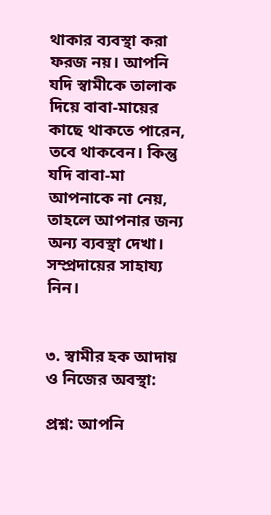থাকার ব্যবস্থা করা ফরজ নয়। আপনি যদি স্বামীকে তালাক দিয়ে বাবা-মায়ের কাছে থাকতে পারেন, তবে থাকবেন। কিন্তু যদি বাবা-মা আপনাকে না নেয়, তাহলে আপনার জন্য অন্য ব্যবস্থা দেখা। সম্প্রদায়ের সাহায্য নিন।


৩. স্বামীর হক আদায় ও নিজের অবস্থা:

প্রশ্ন: আপনি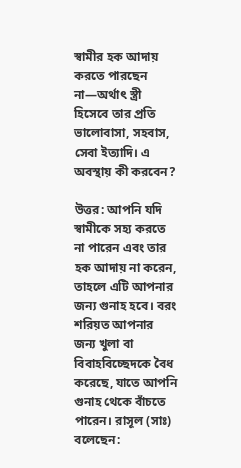স্বামীর হক আদায় করতে পারছেন না—অর্থাৎ স্ত্রী হিসেবে তার প্রতি ভালোবাসা, সহবাস, সেবা ইত্যাদি। এ অবস্থায় কী করবেন?

উত্তর: আপনি যদি স্বামীকে সহ্য করতে না পারেন এবং তার হক আদায় না করেন, তাহলে এটি আপনার জন্য গুনাহ হবে। বরং শরিয়ত আপনার জন্য খুলা বা বিবাহবিচ্ছেদকে বৈধ করেছে, যাতে আপনি গুনাহ থেকে বাঁচতে পারেন। রাসূল (সাঃ) বলেছেন: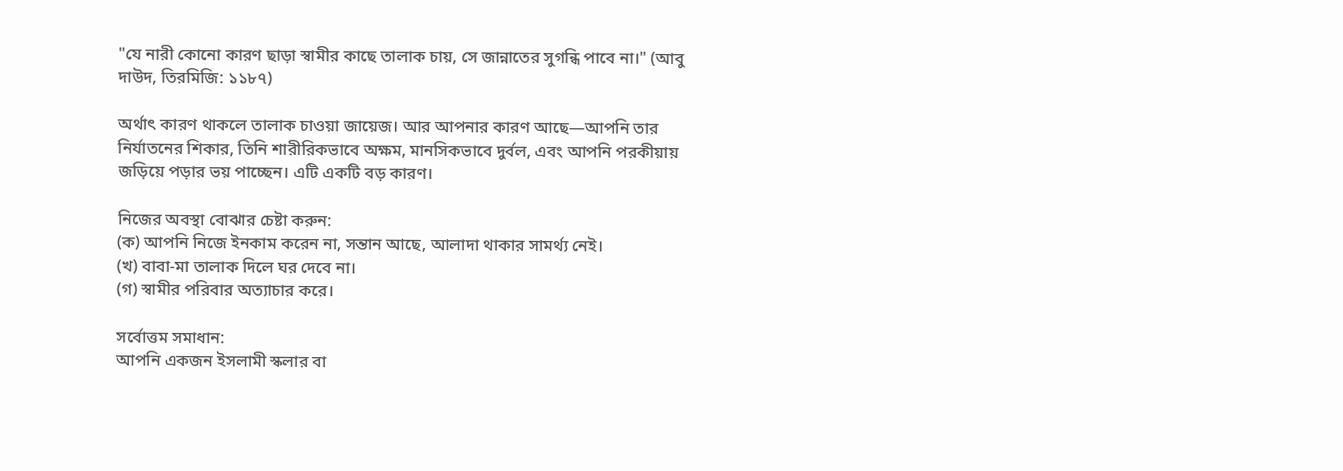"যে নারী কোনো কারণ ছাড়া স্বামীর কাছে তালাক চায়, সে জান্নাতের সুগন্ধি পাবে না।" (আবু দাউদ, তিরমিজি: ১১৮৭)

অর্থাৎ কারণ থাকলে তালাক চাওয়া জায়েজ। আর আপনার কারণ আছে—আপনি তার নির্যাতনের শিকার, তিনি শারীরিকভাবে অক্ষম, মানসিকভাবে দুর্বল, এবং আপনি পরকীয়ায় জড়িয়ে পড়ার ভয় পাচ্ছেন। এটি একটি বড় কারণ।

নিজের অবস্থা বোঝার চেষ্টা করুন:
(ক) আপনি নিজে ইনকাম করেন না, সন্তান আছে, আলাদা থাকার সামর্থ্য নেই।
(খ) বাবা-মা তালাক দিলে ঘর দেবে না।
(গ) স্বামীর পরিবার অত্যাচার করে।

সর্বোত্তম সমাধান:
আপনি একজন ইসলামী স্কলার বা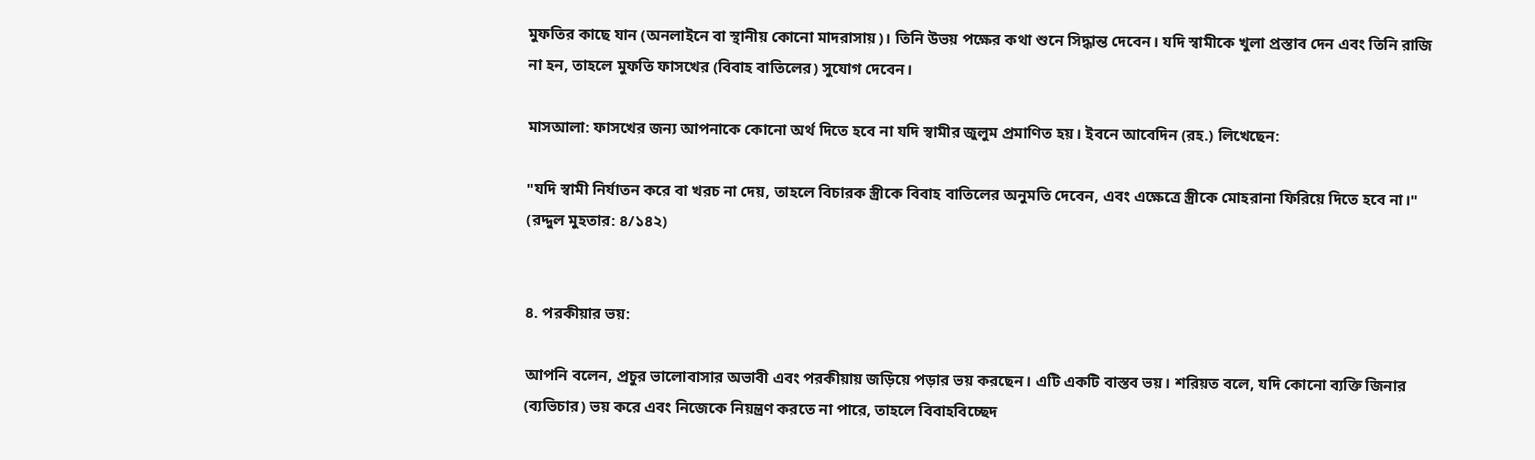মুফতির কাছে যান (অনলাইনে বা স্থানীয় কোনো মাদরাসায়)। তিনি উভয় পক্ষের কথা শুনে সিদ্ধান্ত দেবেন। যদি স্বামীকে খুলা প্রস্তাব দেন এবং তিনি রাজি না হন, তাহলে মুফতি ফাসখের (বিবাহ বাতিলের) সুযোগ দেবেন।

মাসআলা: ফাসখের জন্য আপনাকে কোনো অর্থ দিতে হবে না যদি স্বামীর জুলুম প্রমাণিত হয়। ইবনে আবেদিন (রহ.) লিখেছেন:

"যদি স্বামী নির্যাতন করে বা খরচ না দেয়, তাহলে বিচারক স্ত্রীকে বিবাহ বাতিলের অনুমতি দেবেন, এবং এক্ষেত্রে স্ত্রীকে মোহরানা ফিরিয়ে দিতে হবে না।" (রদ্দুল মুহতার: ৪/১৪২)


৪. পরকীয়ার ভয়:

আপনি বলেন, প্রচুর ভালোবাসার অভাবী এবং পরকীয়ায় জড়িয়ে পড়ার ভয় করছেন। এটি একটি বাস্তব ভয়। শরিয়ত বলে, যদি কোনো ব্যক্তি জিনার (ব্যভিচার) ভয় করে এবং নিজেকে নিয়ন্ত্রণ করতে না পারে, তাহলে বিবাহবিচ্ছেদ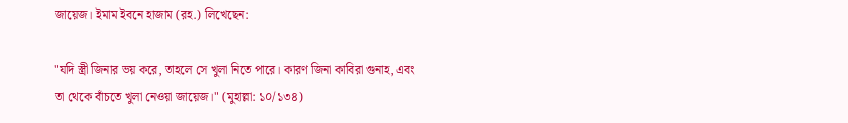জায়েজ। ইমাম ইবনে হাজাম (রহ.) লিখেছেন:

"যদি স্ত্রী জিনার ভয় করে, তাহলে সে খুলা নিতে পারে। কারণ জিনা কাবিরা গুনাহ, এবং তা থেকে বাঁচতে খুলা নেওয়া জায়েজ।" (মুহাল্লা: ১০/১৩৪)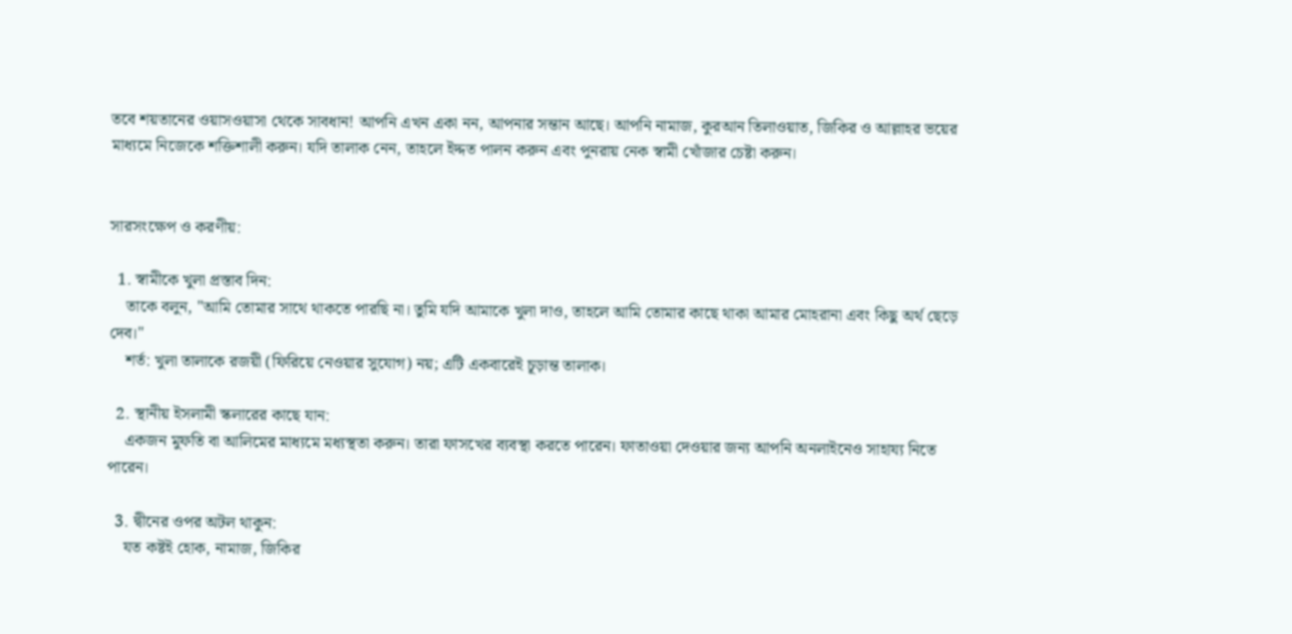তবে শয়তানের ওয়াসওয়াসা থেকে সাবধান! আপনি এখন একা নন, আপনার সন্তান আছে। আপনি নামাজ, কুরআন তিলাওয়াত, জিকির ও আল্লাহর ভয়ের মাধ্যমে নিজেকে শক্তিশালী করুন। যদি তালাক নেন, তাহলে ইদ্দত পালন করুন এবং পুনরায় নেক স্বামী খোঁজার চেষ্টা করুন।


সারসংক্ষেপ ও করণীয়:

  1. স্বামীকে খুলা প্রস্তাব দিন:
    তাকে বলুন, "আমি তোমার সাথে থাকতে পারছি না। তুমি যদি আমাকে খুলা দাও, তাহলে আমি তোমার কাছে থাকা আমার মোহরানা এবং কিছু অর্থ ছেড়ে দেব।"
    শর্ত: খুলা তালাকে রজয়ী (ফিরিয়ে নেওয়ার সুযোগ) নয়; এটি একবারেই চূড়ান্ত তালাক।

  2. স্থানীয় ইসলামী স্কলারের কাছে যান:
    একজন মুফতি বা আলিমের মাধ্যমে মধ্যস্থতা করুন। তারা ফাসখের ব্যবস্থা করতে পারেন। ফাতাওয়া দেওয়ার জন্য আপনি অনলাইনেও সাহায্য নিতে পারেন।

  3. দ্বীনের ওপর অটল থাকুন:
    যত কষ্টই হোক, নামাজ, জিকির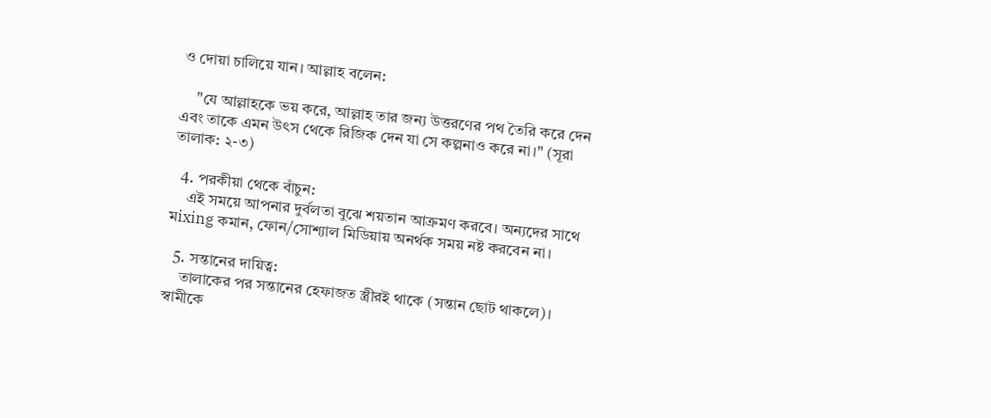ও দোয়া চালিয়ে যান। আল্লাহ বলেন:

    "যে আল্লাহকে ভয় করে, আল্লাহ তার জন্য উত্তরণের পথ তৈরি করে দেন এবং তাকে এমন উৎস থেকে রিজিক দেন যা সে কল্পনাও করে না।" (সূরা তালাক: ২-৩)

  4. পরকীয়া থেকে বাঁচুন:
    এই সময়ে আপনার দুর্বলতা বুঝে শয়তান আক্রমণ করবে। অন্যদের সাথে মixing কমান, ফোন/সোশ্যাল মিডিয়ায় অনর্থক সময় নষ্ট করবেন না।

  5. সন্তানের দায়িত্ব:
    তালাকের পর সন্তানের হেফাজত স্ত্রীরই থাকে (সন্তান ছোট থাকলে)। স্বামীকে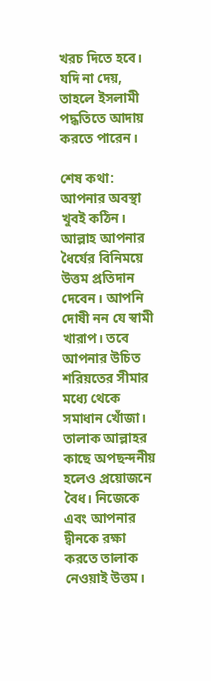খরচ দিতে হবে। যদি না দেয়, তাহলে ইসলামী পদ্ধতিতে আদায় করতে পারেন।

শেষ কথা:
আপনার অবস্থা খুবই কঠিন। আল্লাহ আপনার ধৈর্যের বিনিময়ে উত্তম প্রতিদান দেবেন। আপনি দোষী নন যে স্বামী খারাপ। তবে আপনার উচিত শরিয়তের সীমার মধ্যে থেকে সমাধান খোঁজা। তালাক আল্লাহর কাছে অপছন্দনীয় হলেও প্রয়োজনে বৈধ। নিজেকে এবং আপনার দ্বীনকে রক্ষা করতে তালাক নেওয়াই উত্তম।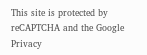This site is protected by reCAPTCHA and the Google Privacy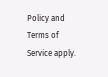Policy and Terms of Service apply.